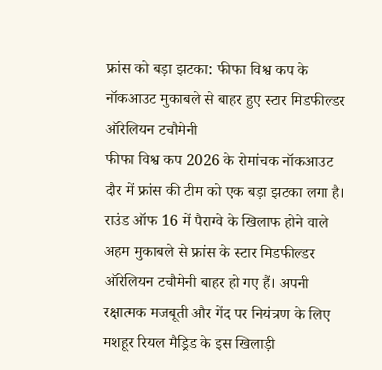फ्रांस को बड़ा झटका: फीफा विश्व कप के नॉकआउट मुकाबले से बाहर हुए स्टार मिडफील्डर ऑरेलियन टचौमेनी
फीफा विश्व कप 2026 के रोमांचक नॉकआउट दौर में फ्रांस की टीम को एक बड़ा झटका लगा है। राउंड ऑफ 16 में पैराग्वे के खिलाफ होने वाले अहम मुकाबले से फ्रांस के स्टार मिडफील्डर ऑरेलियन टचौमेनी बाहर हो गए हैं। अपनी रक्षात्मक मजबूती और गेंद पर नियंत्रण के लिए मशहूर रियल मैड्रिड के इस खिलाड़ी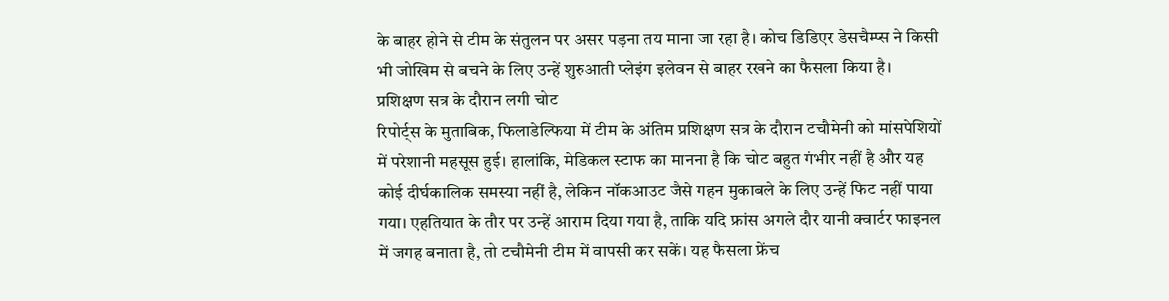के बाहर होने से टीम के संतुलन पर असर पड़ना तय माना जा रहा है। कोच डिडिएर डेसचैम्प्स ने किसी भी जोखिम से बचने के लिए उन्हें शुरुआती प्लेइंग इलेवन से बाहर रखने का फैसला किया है।
प्रशिक्षण सत्र के दौरान लगी चोट
रिपोर्ट्स के मुताबिक, फिलाडेल्फिया में टीम के अंतिम प्रशिक्षण सत्र के दौरान टचौमेनी को मांसपेशियों में परेशानी महसूस हुई। हालांकि, मेडिकल स्टाफ का मानना है कि चोट बहुत गंभीर नहीं है और यह कोई दीर्घकालिक समस्या नहीं है, लेकिन नॉकआउट जैसे गहन मुकाबले के लिए उन्हें फिट नहीं पाया गया। एहतियात के तौर पर उन्हें आराम दिया गया है, ताकि यदि फ्रांस अगले दौर यानी क्वार्टर फाइनल में जगह बनाता है, तो टचौमेनी टीम में वापसी कर सकें। यह फैसला फ्रेंच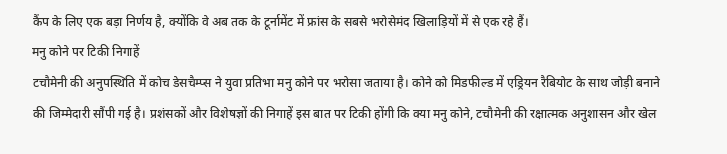कैंप के लिए एक बड़ा निर्णय है, क्योंकि वे अब तक के टूर्नामेंट में फ्रांस के सबसे भरोसेमंद खिलाड़ियों में से एक रहे हैं।
मनु कोने पर टिकी निगाहें
टचौमेनी की अनुपस्थिति में कोच डेसचैम्प्स ने युवा प्रतिभा मनु कोने पर भरोसा जताया है। कोने को मिडफील्ड में एड्रियन रैबियोट के साथ जोड़ी बनाने की जिम्मेदारी सौंपी गई है। प्रशंसकों और विशेषज्ञों की निगाहें इस बात पर टिकी होंगी कि क्या मनु कोने, टचौमेनी की रक्षात्मक अनुशासन और खेल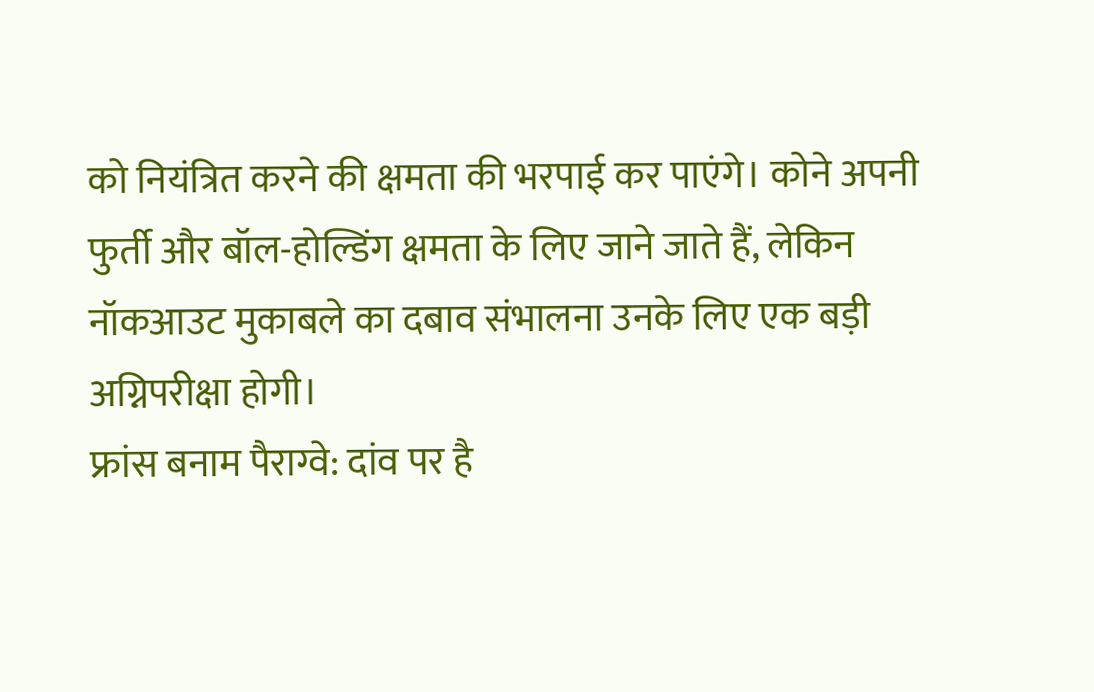को नियंत्रित करने की क्षमता की भरपाई कर पाएंगे। कोने अपनी फुर्ती और बॉल-होल्डिंग क्षमता के लिए जाने जाते हैं, लेकिन नॉकआउट मुकाबले का दबाव संभालना उनके लिए एक बड़ी अग्निपरीक्षा होगी।
फ्रांस बनाम पैराग्वे: दांव पर है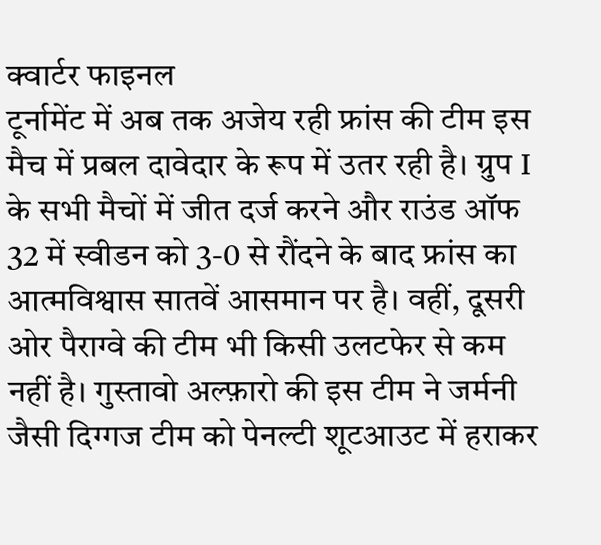क्वार्टर फाइनल
टूर्नामेंट में अब तक अजेय रही फ्रांस की टीम इस मैच में प्रबल दावेदार के रूप में उतर रही है। ग्रुप I के सभी मैचों में जीत दर्ज करने और राउंड ऑफ 32 में स्वीडन को 3-0 से रौंदने के बाद फ्रांस का आत्मविश्वास सातवें आसमान पर है। वहीं, दूसरी ओर पैराग्वे की टीम भी किसी उलटफेर से कम नहीं है। गुस्तावो अल्फ़ारो की इस टीम ने जर्मनी जैसी दिग्गज टीम को पेनल्टी शूटआउट में हराकर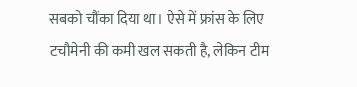सबको चौंका दिया था। ऐसे में फ्रांस के लिए टचौमेनी की कमी खल सकती है, लेकिन टीम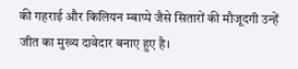की गहराई और किलियन म्बाप्पे जैसे सितारों की मौजूदगी उन्हें जीत का मुख्य दावेदार बनाए हुए है।